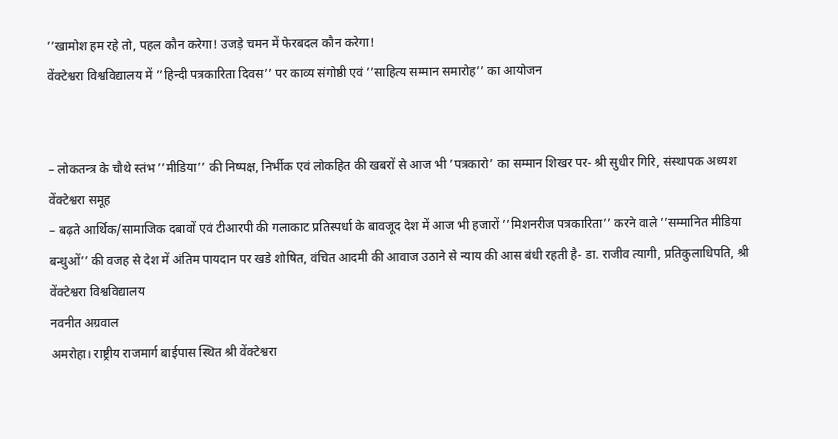’’खामोश हम रहे तो, पहल कौन करेगा! उजड़े चमन में फेरबदल कौन करेगा!
वेंक्टेश्वरा विश्वविद्यालय में ’’हिन्दी पत्रकारिता दिवस’’ पर काव्य संगोष्ठी एवं ’’साहित्य सम्मान समारोह’’ का आयोजन


– लोकतन्त्र के चौथे स्तंभ ’’मीडिया’’ की निष्पक्ष, निर्भीक एवं लोकहित की खबरों से आज भी ’पत्रकारो’ का सम्मान शिखर पर- श्री सुधीर गिरि, संस्थापक अध्यश वेंक्टेश्वरा समूह
– बढ़ते आर्थिक/सामाजिक दबावों एवं टीआरपी की गलाकाट प्रतिस्पर्धा के बावजूद देश में आज भी हजारों ’’मिशनरीज पत्रकारिता’’ करने वाले ’’सम्मानित मीडिया बन्धुओं’’ की वजह से देश में अंतिम पायदान पर खडे शोषित, वंचित आदमी की आवाज उठाने से न्याय की आस बंधी रहती है- डा. राजीव त्यागी, प्रतिकुलाधिपति, श्री वेंक्टेश्वरा विश्वविद्यालय
नवनीत अग्रवाल
अमरोहा। राष्ट्रीय राजमार्ग बाईपास स्थित श्री वेंक्टेश्वरा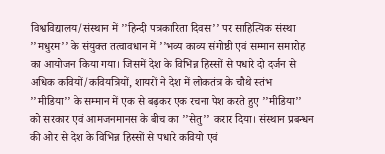विश्वविद्यालय/संस्थान में ’’हिन्दी पत्रकारिता दिवस’’ पर साहित्यिक संस्था ’’मधुरम’’ के संयुक्त तत्वावधान में ’’भव्य काव्य संगोष्ठी एवं सम्मान समारोह का आयोजन किया गया। जिसमें देश के विभिन्न हिस्सों से पधारे दो दर्जन से अधिक कवियों/कवियत्रियों, शायरों ने देश में लोकतंत्र के चौथे स्तंभ ’’मीडिया’’ के सम्मान में एक से बढ़कर एक रचना पेश करते हुए ’’मीडिया’’ को सरकार एवं आमजनमानस के बीच का ’’सेतु’’ करार दिया। संस्थान प्रबन्धन की ओर से देश के विभिन्न हिस्सों से पधारे कवियो एवं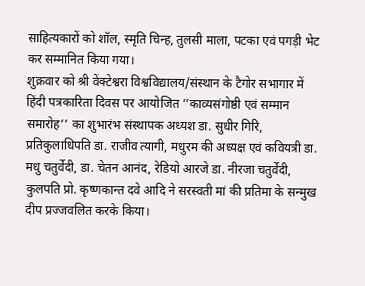साहित्यकारों को शॉल, स्मृति चिन्ह, तुलसी माला, पटका एवं पगड़ी भेट कर सम्मानित किया गया।
शुक्रवार को श्री वेंक्टेश्वरा विश्वविद्यालय/संस्थान के टैगोर सभागार में हिंदी पत्रकारिता दिवस पर आयोजित ’’काव्यसंगोष्ठी एवं सम्मान समारोह’’ का शुभारंभ संस्थापक अध्यश डा. सुधीर गिरि, प्रतिकुलाधिपति डा. राजीव त्यागी, मधुरम की अध्यक्ष एवं कवियत्री डा. मधु चतुर्वेदी, डा. चेतन आनंद, रेडियो आरजे डा. नीरजा चतुर्वेदी, कुलपति प्रो. कृष्णकान्त दवे आदि ने सरस्वती मां की प्रतिमा के सन्मुख दीप प्रज्जवलित करके किया।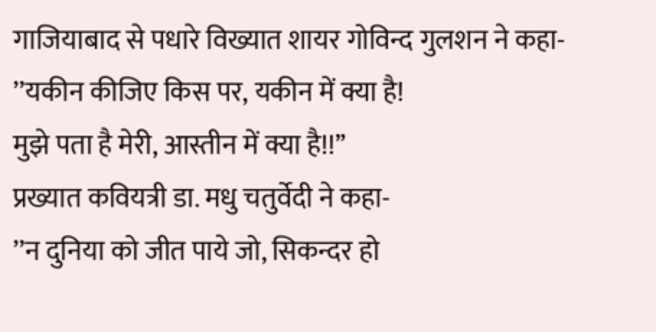गाजियाबाद से पधारे विख्यात शायर गोविन्द गुलशन ने कहा-
’’यकीन कीजिए किस पर, यकीन में क्या है!
मुझे पता है मेरी, आस्तीन में क्या है!!’’
प्रख्यात कवियत्री डा. मधु चतुर्वेदी ने कहा-
’’न दुनिया को जीत पाये जो, सिकन्दर हो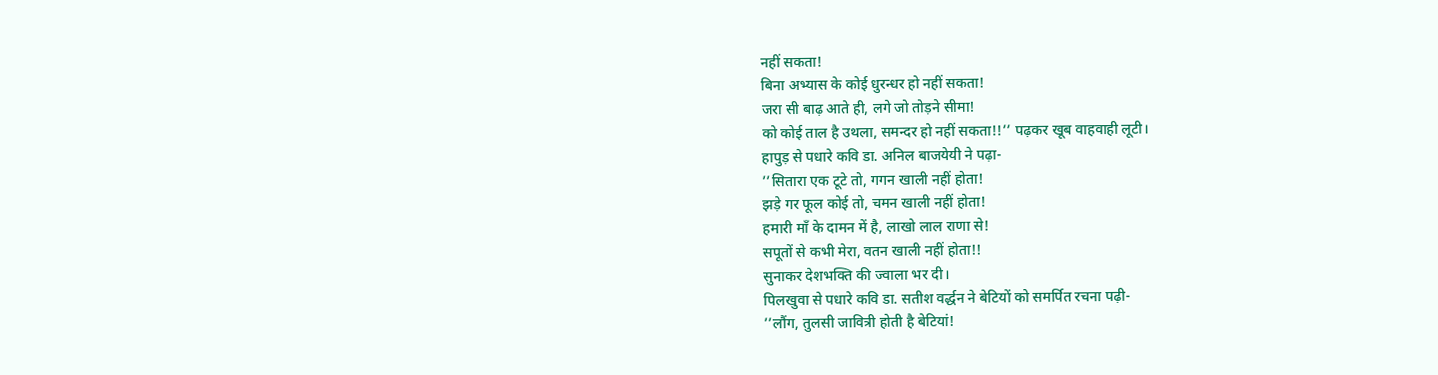नहीं सकता!
बिना अभ्यास के कोई धुरन्धर हो नहीं सकता!
जरा सी बाढ़ आते ही, लगे जो तोड़ने सीमा!
को कोई ताल है उथला, समन्दर हो नहीं सकता!!’’ पढ़कर खूब वाहवाही लूटी।
हापुड़ से पधारे कवि डा. अनिल बाजयेयी ने पढ़ा-
’’सितारा एक टूटे तो, गगन खाली नहीं होता!
झड़े गर फूल कोई तो, चमन खाली नहीं होता!
हमारी माँ के दामन में है, लाखो लाल राणा से!
सपूतों से कभी मेरा, वतन खाली नहीं होता!!
सुनाकर देशभक्ति की ज्वाला भर दी।
पिलखुवा से पधारे कवि डा. सतीश वर्द्धन ने बेटियों को समर्पित रचना पढ़ी-
’’लौंग, तुलसी जावित्री होती है बेटियां!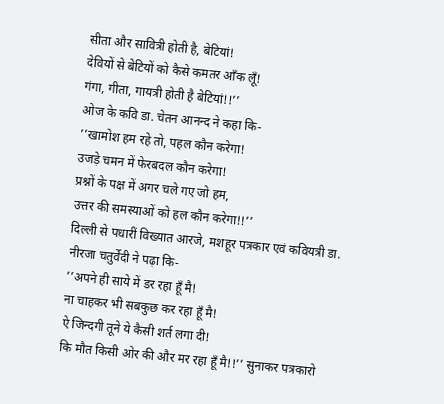सीता और सावित्री होती है, बेटियां!
देवियों से बेटियों को कैसे कमतर आँक लूँ!
गंगा, गीता, गायत्री होती है बेटियां!!’’
ओज के कवि डा. चेतन आनन्द ने कहा कि-
’’खामोश हम रहे तो, पहल कौन करेगा!
उजड़े चमन में फेरबदल कौन करेगा!
प्रश्नों के पक्ष में अगर चले गए जो हम,
उत्तर की समस्याओं को हल कौन करेगा!!’’
दिल्ली से पधारीं विख्यात आरजे, मशहूर पत्रकार एवं कवियत्री डा. नीरजा चतुर्वेदी ने पढ़ा कि-
’’अपने ही साये में डर रहा हूँ मै!
ना चाहकर भी सबकुछ कर रहा हूँ मै!
ऐ जिन्दगी तूने ये कैसी शर्त लगा दी!
कि मौत किसी ओर की और मर रहा हूँ मै!!’’ सुनाकर पत्रकारो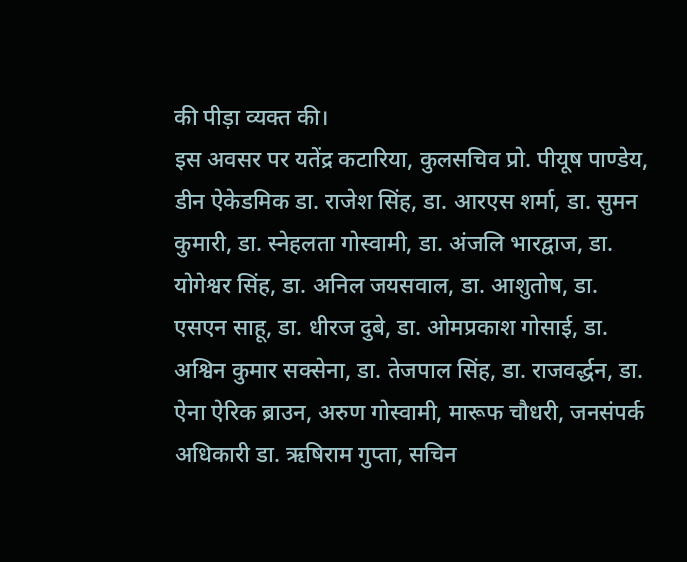की पीड़ा व्यक्त की।
इस अवसर पर यतेंद्र कटारिया, कुलसचिव प्रो. पीयूष पाण्डेय, डीन ऐकेडमिक डा. राजेश सिंह, डा. आरएस शर्मा, डा. सुमन कुमारी, डा. स्नेहलता गोस्वामी, डा. अंजलि भारद्वाज, डा. योगेश्वर सिंह, डा. अनिल जयसवाल, डा. आशुतोष, डा. एसएन साहू, डा. धीरज दुबे, डा. ओमप्रकाश गोसाई, डा. अश्विन कुमार सक्सेना, डा. तेजपाल सिंह, डा. राजवर्द्धन, डा. ऐना ऐरिक ब्राउन, अरुण गोस्वामी, मारूफ चौधरी, जनसंपर्क अधिकारी डा. ऋषिराम गुप्ता, सचिन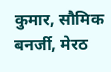कुमार, सौमिक बनर्जी, मेरठ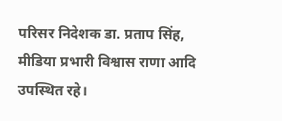परिसर निदेशक डा. प्रताप सिंह, मीडिया प्रभारी विश्वास राणा आदि उपस्थित रहे।